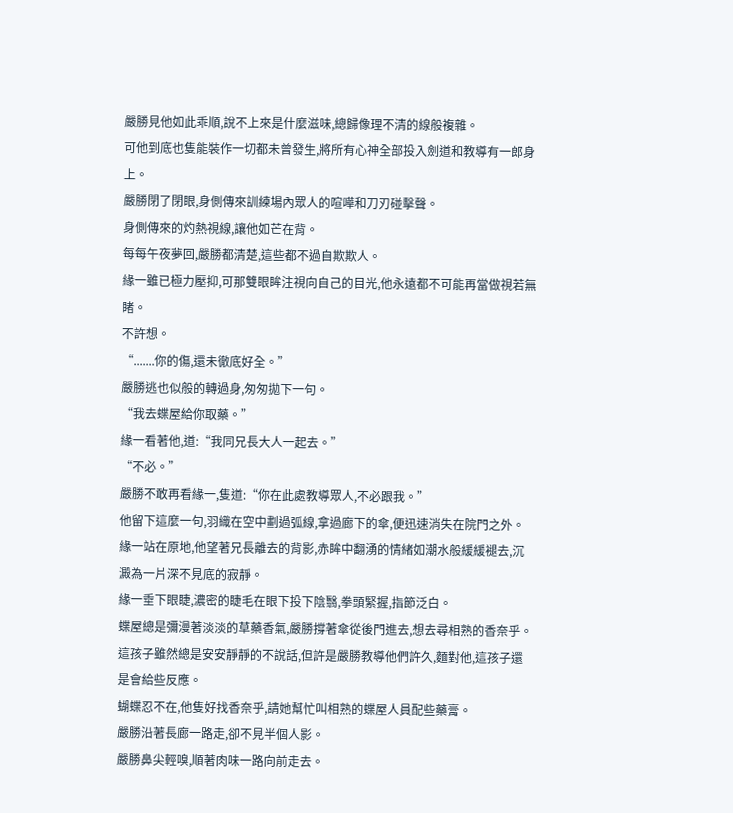嚴勝見他如此乖順,說不上來是什麼滋味,總歸像理不清的線般複雜。
可他到底也隻能裝作一切都未曾發生,將所有心神全部投入劍道和教導有一郎身上。
嚴勝閉了閉眼,身側傳來訓練場內眾人的喧嘩和刀刃碰擊聲。
身側傳來的灼熱視線,讓他如芒在背。
每每午夜夢回,嚴勝都清楚,這些都不過自欺欺人。
緣一雖已極力壓抑,可那雙眼眸注視向自己的目光,他永遠都不可能再當做視若無睹。
不許想。
“.......你的傷,還未徹底好全。”
嚴勝逃也似般的轉過身,匆匆拋下一句。
“我去蝶屋給你取藥。”
緣一看著他,道:“我同兄長大人一起去。”
“不必。”
嚴勝不敢再看緣一,隻道:“你在此處教導眾人,不必跟我。”
他留下這麼一句,羽織在空中劃過弧線,拿過廊下的傘,便迅速消失在院門之外。
緣一站在原地,他望著兄長離去的背影,赤眸中翻湧的情緒如潮水般緩緩褪去,沉澱為一片深不見底的寂靜。
緣一垂下眼睫,濃密的睫毛在眼下投下陰翳,拳頭緊握,指節泛白。
蝶屋總是彌漫著淡淡的草藥香氣,嚴勝撐著傘從後門進去,想去尋相熟的香奈乎。
這孩子雖然總是安安靜靜的不說話,但許是嚴勝教導他們許久,麵對他,這孩子還是會給些反應。
蝴蝶忍不在,他隻好找香奈乎,請她幫忙叫相熟的蝶屋人員配些藥膏。
嚴勝沿著長廊一路走,卻不見半個人影。
嚴勝鼻尖輕嗅,順著肉味一路向前走去。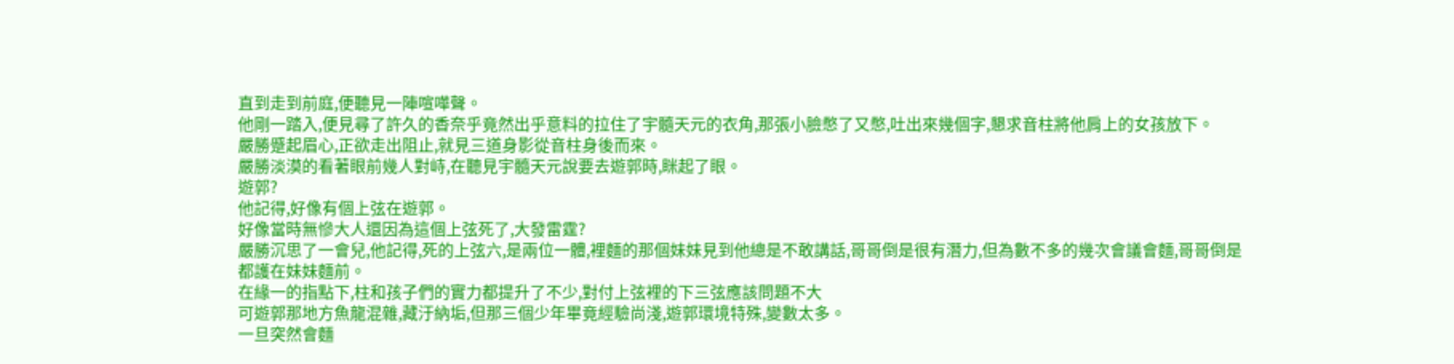直到走到前庭,便聽見一陣喧嘩聲。
他剛一踏入,便見尋了許久的香奈乎竟然出乎意料的拉住了宇髓天元的衣角,那張小臉憋了又憋,吐出來幾個字,懇求音柱將他肩上的女孩放下。
嚴勝蹙起眉心,正欲走出阻止,就見三道身影從音柱身後而來。
嚴勝淡漠的看著眼前幾人對峙,在聽見宇髓天元說要去遊郭時,眯起了眼。
遊郭?
他記得,好像有個上弦在遊郭。
好像當時無慘大人還因為這個上弦死了,大發雷霆?
嚴勝沉思了一會兒,他記得,死的上弦六,是兩位一體,裡麵的那個妹妹見到他總是不敢講話,哥哥倒是很有潛力,但為數不多的幾次會議會麵,哥哥倒是都護在妹妹麵前。
在緣一的指點下,柱和孩子們的實力都提升了不少,對付上弦裡的下三弦應該問題不大
可遊郭那地方魚龍混雜,藏汙納垢,但那三個少年畢竟經驗尚淺,遊郭環境特殊,變數太多。
一旦突然會麵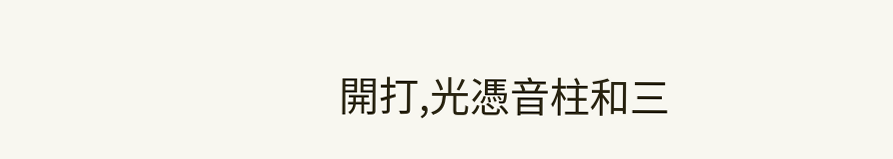開打,光憑音柱和三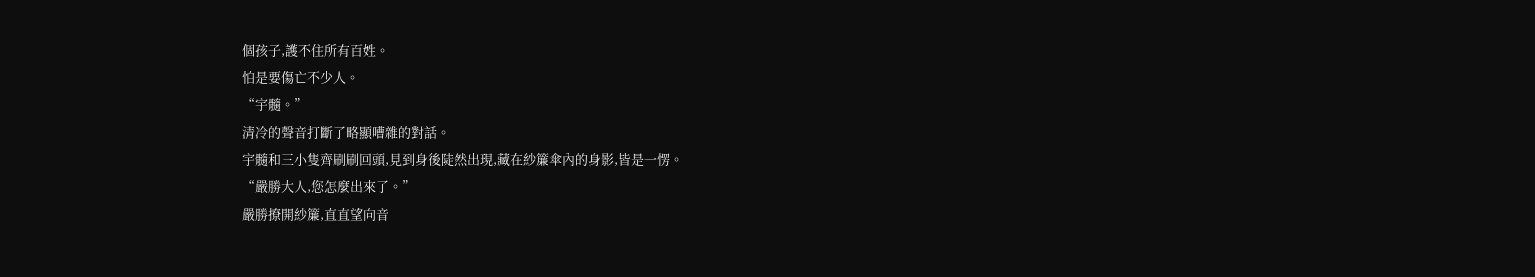個孩子,護不住所有百姓。
怕是要傷亡不少人。
“宇髓。”
清冷的聲音打斷了略顯嘈雜的對話。
宇髓和三小隻齊刷刷回頭,見到身後陡然出現,藏在紗簾傘內的身影,皆是一愣。
“嚴勝大人,您怎麼出來了。”
嚴勝撩開紗簾,直直望向音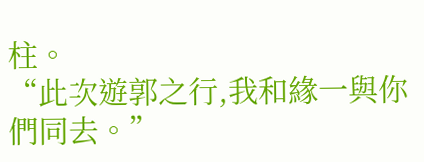柱。
“此次遊郭之行,我和緣一與你們同去。”